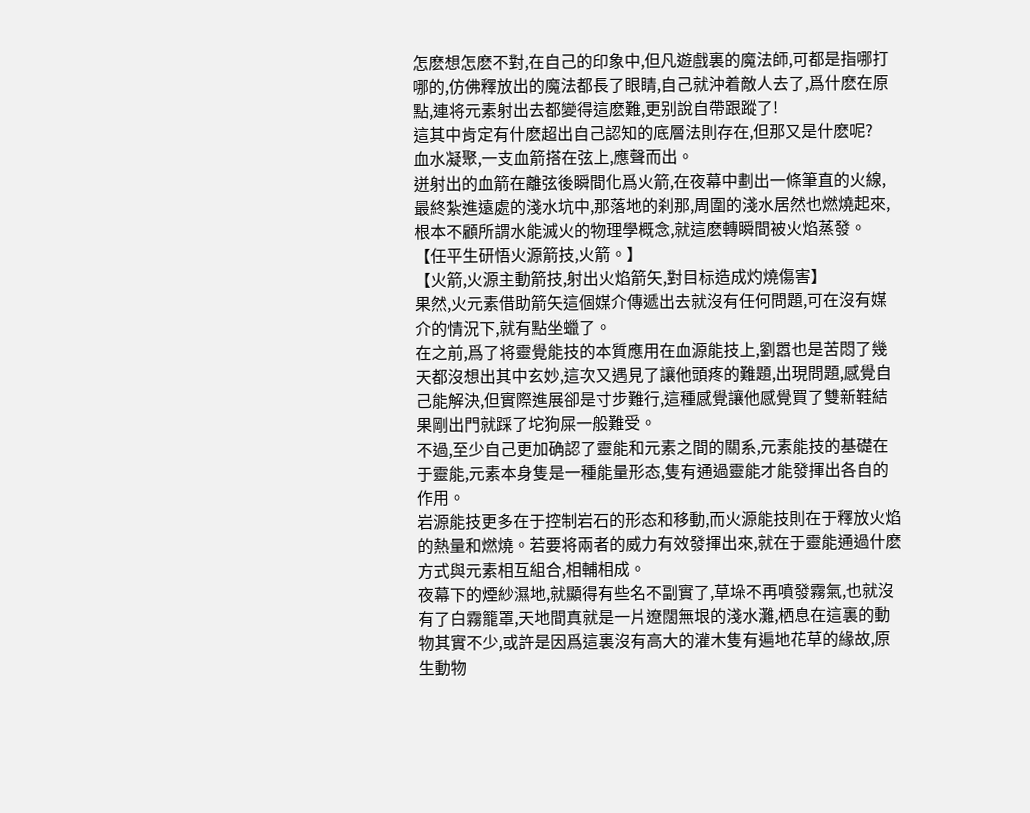怎麽想怎麽不對,在自己的印象中,但凡遊戲裏的魔法師,可都是指哪打哪的,仿佛釋放出的魔法都長了眼睛,自己就沖着敵人去了,爲什麽在原點,連将元素射出去都變得這麽難,更别說自帶跟蹤了!
這其中肯定有什麽超出自己認知的底層法則存在,但那又是什麽呢?
血水凝聚,一支血箭搭在弦上,應聲而出。
迸射出的血箭在離弦後瞬間化爲火箭,在夜幕中劃出一條筆直的火線,最終紮進遠處的淺水坑中,那落地的刹那,周圍的淺水居然也燃燒起來,根本不顧所謂水能滅火的物理學概念,就這麽轉瞬間被火焰蒸發。
【任平生研悟火源箭技,火箭。】
【火箭,火源主動箭技,射出火焰箭矢,對目标造成灼燒傷害】
果然,火元素借助箭矢這個媒介傳遞出去就沒有任何問題,可在沒有媒介的情況下,就有點坐蠟了。
在之前,爲了将靈覺能技的本質應用在血源能技上,劉嚣也是苦悶了幾天都沒想出其中玄妙,這次又遇見了讓他頭疼的難題,出現問題,感覺自己能解決,但實際進展卻是寸步難行,這種感覺讓他感覺買了雙新鞋結果剛出門就踩了坨狗屎一般難受。
不過,至少自己更加确認了靈能和元素之間的關系,元素能技的基礎在于靈能,元素本身隻是一種能量形态,隻有通過靈能才能發揮出各自的作用。
岩源能技更多在于控制岩石的形态和移動,而火源能技則在于釋放火焰的熱量和燃燒。若要将兩者的威力有效發揮出來,就在于靈能通過什麽方式與元素相互組合,相輔相成。
夜幕下的煙紗濕地,就顯得有些名不副實了,草垛不再噴發霧氣,也就沒有了白霧籠罩,天地間真就是一片遼闊無垠的淺水灘,栖息在這裏的動物其實不少,或許是因爲這裏沒有高大的灌木隻有遍地花草的緣故,原生動物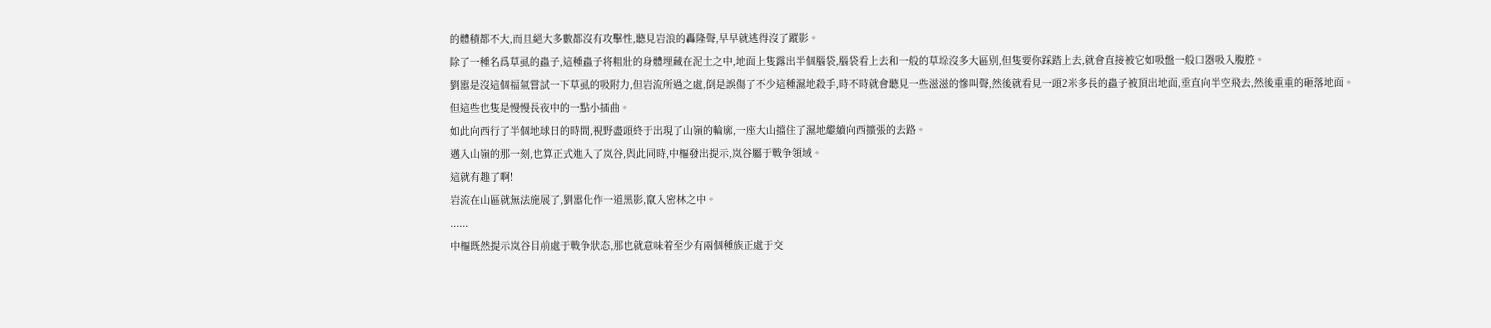的體積都不大,而且絕大多數都沒有攻擊性,聽見岩浪的轟隆聲,早早就逃得沒了蹤影。
除了一種名爲草虱的蟲子,這種蟲子将粗壯的身體埋藏在泥土之中,地面上隻露出半個腦袋,腦袋看上去和一般的草垛沒多大區别,但隻要你踩踏上去,就會直接被它如吸盤一般口器吸入腹腔。
劉嚣是沒這個福氣嘗試一下草虱的吸附力,但岩流所過之處,倒是誤傷了不少這種濕地殺手,時不時就會聽見一些滋滋的慘叫聲,然後就看見一頭2米多長的蟲子被頂出地面,垂直向半空飛去,然後重重的砸落地面。
但這些也隻是慢慢長夜中的一點小插曲。
如此向西行了半個地球日的時間,視野盡頭終于出現了山嶺的輪廓,一座大山擋住了濕地繼續向西擴張的去路。
邁入山嶺的那一刻,也算正式進入了岚谷,與此同時,中樞發出提示,岚谷屬于戰争領域。
這就有趣了啊!
岩流在山區就無法施展了,劉嚣化作一道黑影,竄入密林之中。
......
中樞既然提示岚谷目前處于戰争狀态,那也就意味着至少有兩個種族正處于交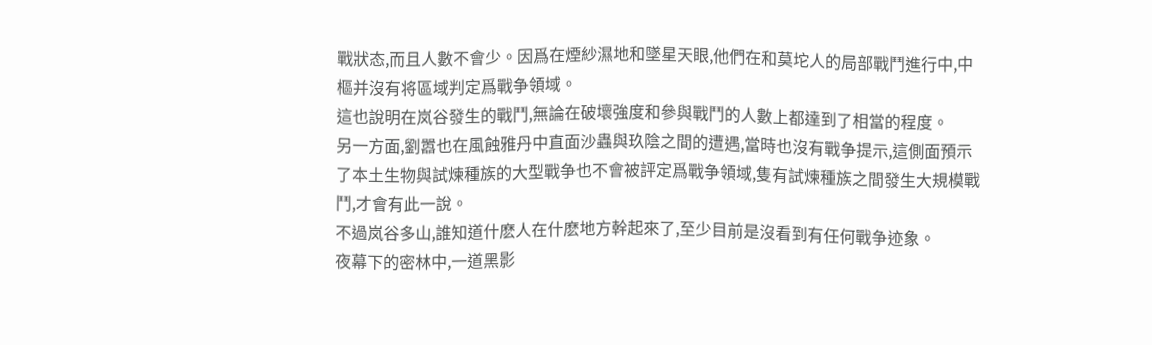戰狀态,而且人數不會少。因爲在煙紗濕地和墜星天眼,他們在和莫坨人的局部戰鬥進行中,中樞并沒有将區域判定爲戰争領域。
這也說明在岚谷發生的戰鬥,無論在破壞強度和參與戰鬥的人數上都達到了相當的程度。
另一方面,劉嚣也在風蝕雅丹中直面沙蟲與玖陰之間的遭遇,當時也沒有戰争提示,這側面預示了本土生物與試煉種族的大型戰争也不會被評定爲戰争領域,隻有試煉種族之間發生大規模戰鬥,才會有此一說。
不過岚谷多山,誰知道什麽人在什麽地方幹起來了,至少目前是沒看到有任何戰争迹象。
夜幕下的密林中,一道黑影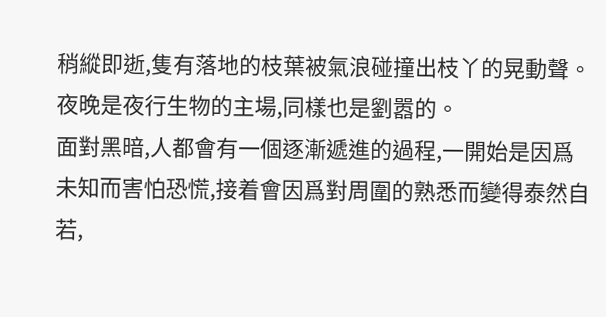稍縱即逝,隻有落地的枝葉被氣浪碰撞出枝丫的晃動聲。
夜晚是夜行生物的主場,同樣也是劉嚣的。
面對黑暗,人都會有一個逐漸遞進的過程,一開始是因爲未知而害怕恐慌,接着會因爲對周圍的熟悉而變得泰然自若,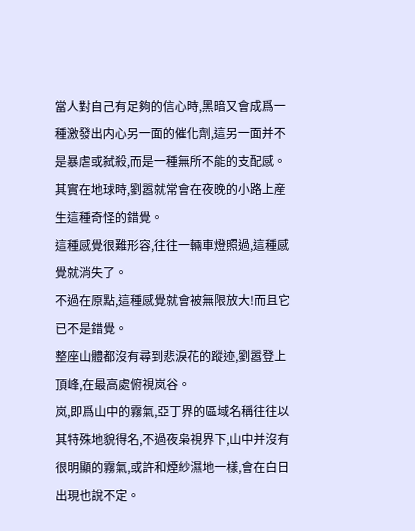當人對自己有足夠的信心時,黑暗又會成爲一種激發出内心另一面的催化劑,這另一面并不是暴虐或弑殺,而是一種無所不能的支配感。
其實在地球時,劉嚣就常會在夜晚的小路上産生這種奇怪的錯覺。
這種感覺很難形容,往往一輛車燈照過,這種感覺就消失了。
不過在原點,這種感覺就會被無限放大!而且它已不是錯覺。
整座山體都沒有尋到悲淚花的蹤迹,劉嚣登上頂峰,在最高處俯視岚谷。
岚,即爲山中的霧氣,亞丁界的區域名稱往往以其特殊地貌得名,不過夜枭視界下,山中并沒有很明顯的霧氣,或許和煙紗濕地一樣,會在白日出現也說不定。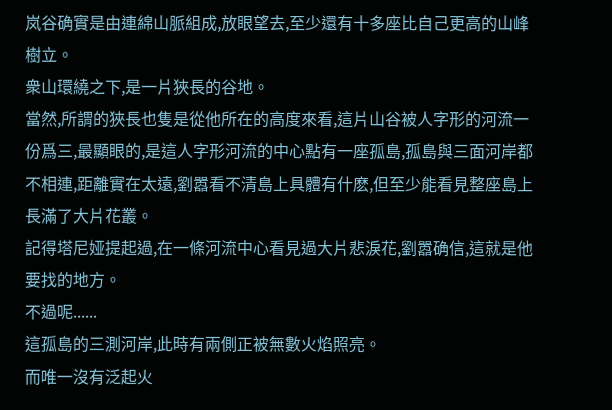岚谷确實是由連綿山脈組成,放眼望去,至少還有十多座比自己更高的山峰樹立。
衆山環繞之下,是一片狹長的谷地。
當然,所謂的狹長也隻是從他所在的高度來看,這片山谷被人字形的河流一份爲三,最顯眼的,是這人字形河流的中心點有一座孤島,孤島與三面河岸都不相連,距離實在太遠,劉嚣看不清島上具體有什麽,但至少能看見整座島上長滿了大片花叢。
記得塔尼娅提起過,在一條河流中心看見過大片悲淚花,劉嚣确信,這就是他要找的地方。
不過呢......
這孤島的三測河岸,此時有兩側正被無數火焰照亮。
而唯一沒有泛起火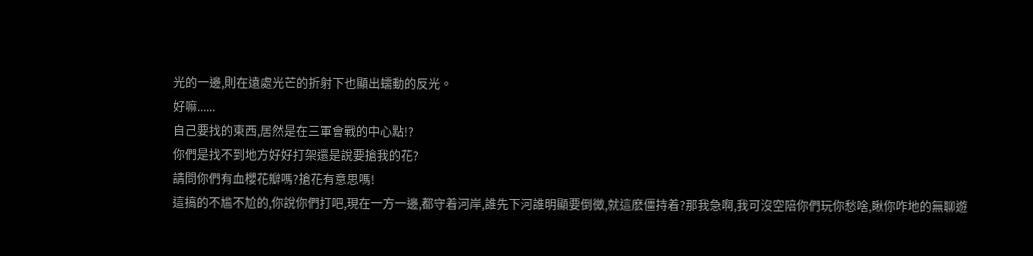光的一邊,則在遠處光芒的折射下也顯出蠕動的反光。
好嘛......
自己要找的東西,居然是在三軍會戰的中心點!?
你們是找不到地方好好打架還是說要搶我的花?
請問你們有血櫻花瓣嗎?搶花有意思嗎!
這搞的不尴不尬的,你說你們打吧,現在一方一邊,都守着河岸,誰先下河誰明顯要倒黴,就這麽僵持着?那我急啊,我可沒空陪你們玩你愁啥,瞅你咋地的無聊遊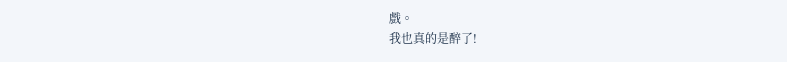戲。
我也真的是醉了!